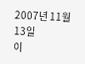2007년 11월 13일
이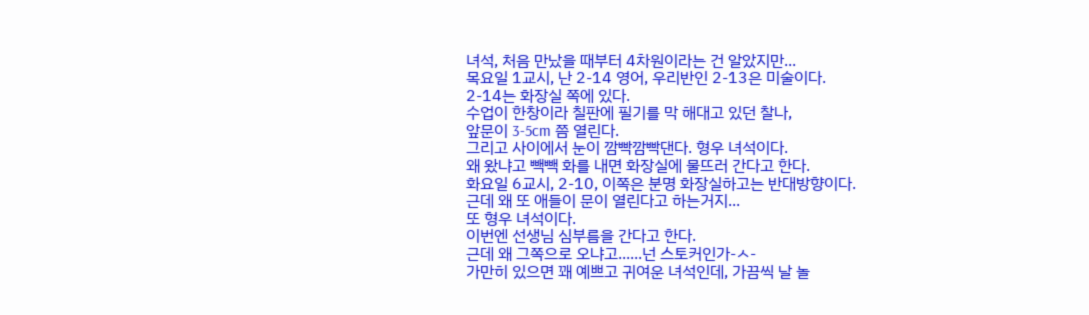녀석, 처음 만났을 때부터 4차원이라는 건 알았지만...
목요일 1교시, 난 2-14 영어, 우리반인 2-13은 미술이다.
2-14는 화장실 쪽에 있다.
수업이 한창이라 칠판에 필기를 막 해대고 있던 찰나,
앞문이 3-5cm 쯤 열린다.
그리고 사이에서 눈이 깜빡깜빡댄다. 형우 녀석이다.
왜 왔냐고 빽빽 화를 내면 화장실에 물뜨러 간다고 한다.
화요일 6교시, 2-10, 이쪽은 분명 화장실하고는 반대방향이다.
근데 왜 또 애들이 문이 열린다고 하는거지...
또 형우 녀석이다.
이번엔 선생님 심부름을 간다고 한다.
근데 왜 그쪽으로 오냐고......넌 스토커인가-ㅅ-
가만히 있으면 꽤 예쁘고 귀여운 녀석인데, 가끔씩 날 놀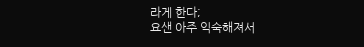라게 한다;
요샌 아주 익숙해져서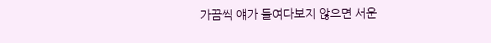가끔씩 얘가 들여다보지 않으면 서운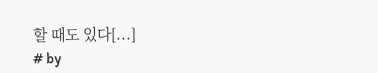할 때도 있다[...]
# by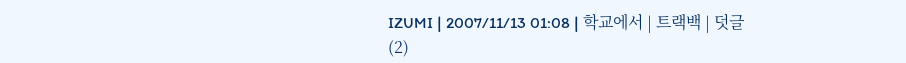IZUMI | 2007/11/13 01:08 | 학교에서 | 트랙백 | 덧글(2)